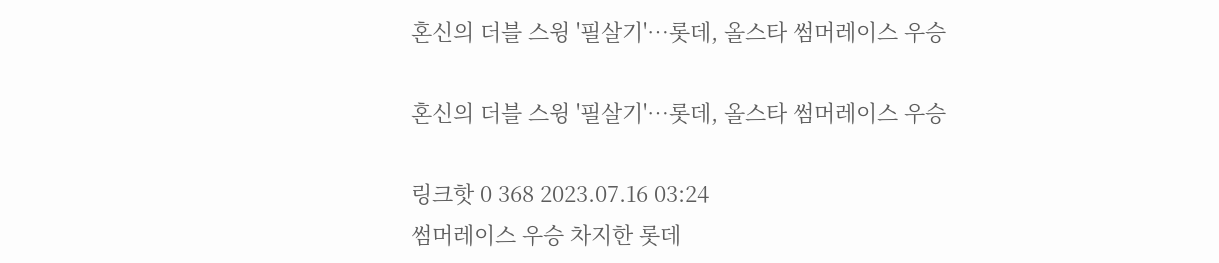혼신의 더블 스윙 '필살기'…롯데, 올스타 썸머레이스 우승

혼신의 더블 스윙 '필살기'…롯데, 올스타 썸머레이스 우승

링크핫 0 368 2023.07.16 03:24
썸머레이스 우승 차지한 롯데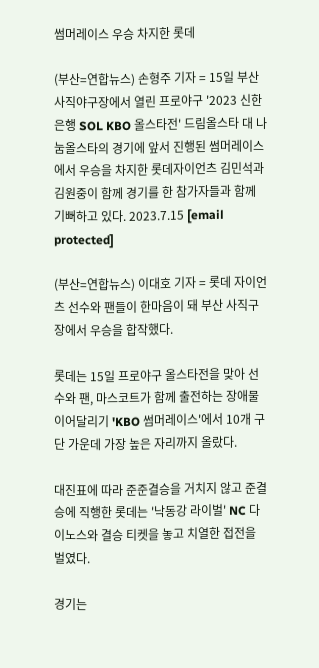썸머레이스 우승 차지한 롯데

(부산=연합뉴스) 손형주 기자 = 15일 부산 사직야구장에서 열린 프로야구 '2023 신한은행 SOL KBO 올스타전' 드림올스타 대 나눔올스타의 경기에 앞서 진행된 썸머레이스에서 우승을 차지한 롯데자이언츠 김민석과 김원중이 함께 경기를 한 참가자들과 함께 기뻐하고 있다. 2023.7.15 [email protected]

(부산=연합뉴스) 이대호 기자 = 롯데 자이언츠 선수와 팬들이 한마음이 돼 부산 사직구장에서 우승을 합작했다.

롯데는 15일 프로야구 올스타전을 맞아 선수와 팬, 마스코트가 함께 출전하는 장애물 이어달리기 'KBO 썸머레이스'에서 10개 구단 가운데 가장 높은 자리까지 올랐다.

대진표에 따라 준준결승을 거치지 않고 준결승에 직행한 롯데는 '낙동강 라이벌' NC 다이노스와 결승 티켓을 놓고 치열한 접전을 벌였다.

경기는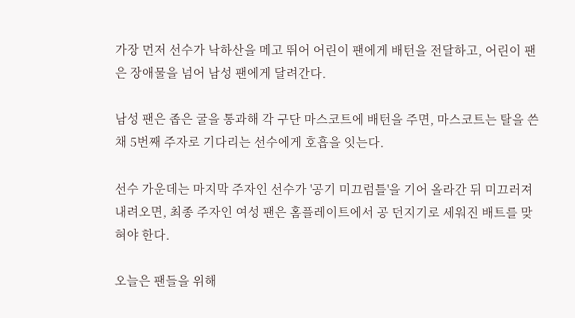가장 먼저 선수가 낙하산을 메고 뛰어 어린이 팬에게 배턴을 전달하고, 어린이 팬은 장애물을 넘어 남성 팬에게 달려간다.

남성 팬은 좁은 굴을 통과해 각 구단 마스코트에 배턴을 주면, 마스코트는 탈을 쓴 채 5번째 주자로 기다리는 선수에게 호흡을 잇는다.

선수 가운데는 마지막 주자인 선수가 '공기 미끄럼틀'을 기어 올라간 뒤 미끄러져 내려오면, 최종 주자인 여성 팬은 홈플레이트에서 공 던지기로 세워진 배트를 맞혀야 한다.

오늘은 팬들을 위해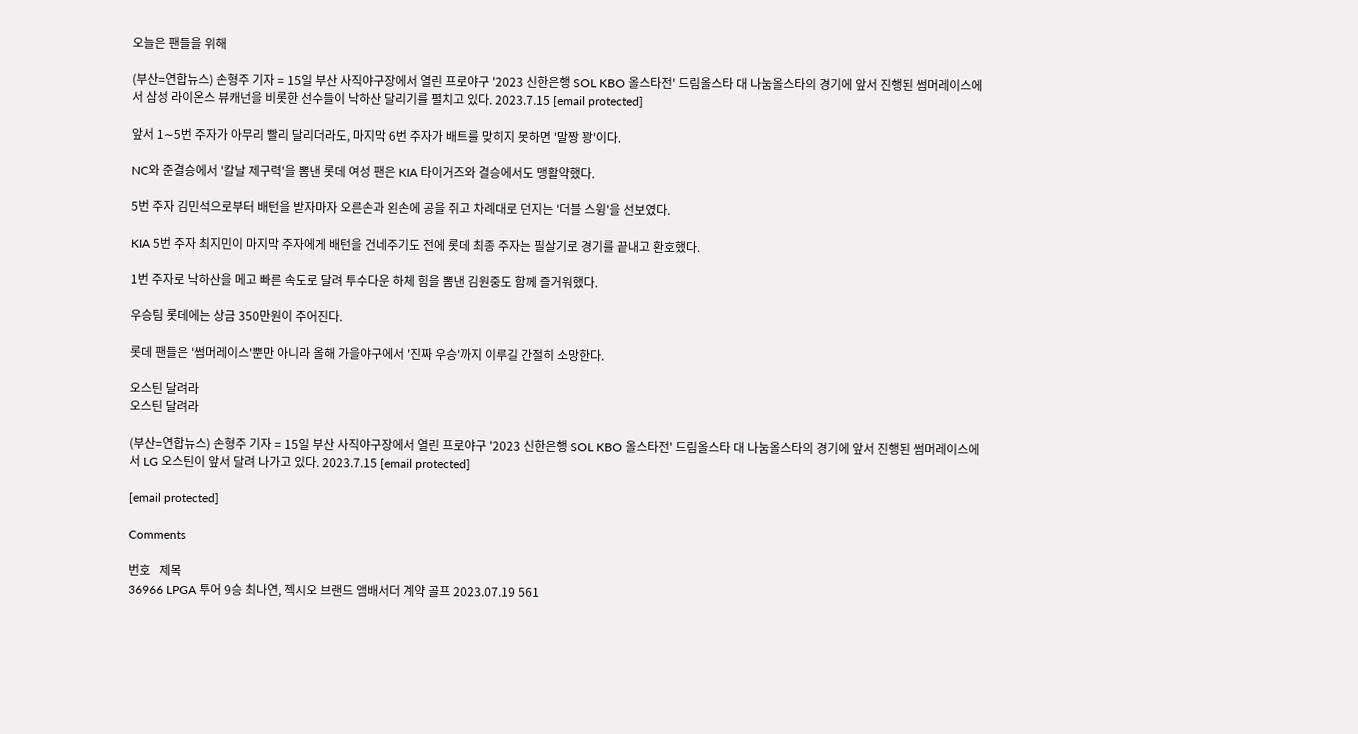오늘은 팬들을 위해

(부산=연합뉴스) 손형주 기자 = 15일 부산 사직야구장에서 열린 프로야구 '2023 신한은행 SOL KBO 올스타전' 드림올스타 대 나눔올스타의 경기에 앞서 진행된 썸머레이스에서 삼성 라이온스 뷰캐넌을 비롯한 선수들이 낙하산 달리기를 펼치고 있다. 2023.7.15 [email protected]

앞서 1∼5번 주자가 아무리 빨리 달리더라도, 마지막 6번 주자가 배트를 맞히지 못하면 '말짱 꽝'이다.

NC와 준결승에서 '칼날 제구력'을 뽐낸 롯데 여성 팬은 KIA 타이거즈와 결승에서도 맹활약했다.

5번 주자 김민석으로부터 배턴을 받자마자 오른손과 왼손에 공을 쥐고 차례대로 던지는 '더블 스윙'을 선보였다.

KIA 5번 주자 최지민이 마지막 주자에게 배턴을 건네주기도 전에 롯데 최종 주자는 필살기로 경기를 끝내고 환호했다.

1번 주자로 낙하산을 메고 빠른 속도로 달려 투수다운 하체 힘을 뽐낸 김원중도 함께 즐거워했다.

우승팀 롯데에는 상금 350만원이 주어진다.

롯데 팬들은 '썸머레이스'뿐만 아니라 올해 가을야구에서 '진짜 우승'까지 이루길 간절히 소망한다.

오스틴 달려라
오스틴 달려라

(부산=연합뉴스) 손형주 기자 = 15일 부산 사직야구장에서 열린 프로야구 '2023 신한은행 SOL KBO 올스타전' 드림올스타 대 나눔올스타의 경기에 앞서 진행된 썸머레이스에서 LG 오스틴이 앞서 달려 나가고 있다. 2023.7.15 [email protected]

[email protected]

Comments

번호   제목
36966 LPGA 투어 9승 최나연, 젝시오 브랜드 앰배서더 계약 골프 2023.07.19 561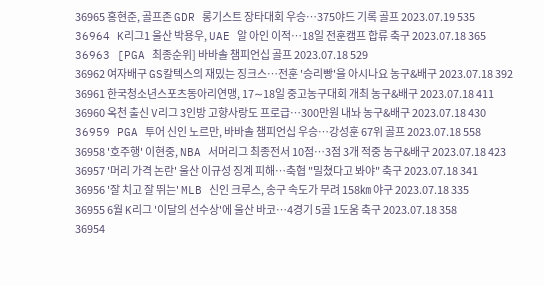36965 홍현준, 골프존 GDR 롱기스트 장타대회 우승…375야드 기록 골프 2023.07.19 535
36964 K리그1 울산 박용우, UAE 알 아인 이적…18일 전훈캠프 합류 축구 2023.07.18 365
36963 [PGA 최종순위] 바바솔 챔피언십 골프 2023.07.18 529
36962 여자배구 GS칼텍스의 재밌는 징크스…전훈 '승리빵'을 아시나요 농구&배구 2023.07.18 392
36961 한국청소년스포츠동아리연맹, 17∼18일 중고농구대회 개최 농구&배구 2023.07.18 411
36960 옥천 출신 V리그 3인방 고향사랑도 프로급…300만원 내놔 농구&배구 2023.07.18 430
36959 PGA 투어 신인 노르만, 바바솔 챔피언십 우승…강성훈 67위 골프 2023.07.18 558
36958 '호주행' 이현중, NBA 서머리그 최종전서 10점…3점 3개 적중 농구&배구 2023.07.18 423
36957 '머리 가격 논란' 울산 이규성 징계 피해…축협 "밀쳤다고 봐야" 축구 2023.07.18 341
36956 '잘 치고 잘 뛰는' MLB 신인 크루스, 송구 속도가 무려 158㎞ 야구 2023.07.18 335
36955 6월 K리그 '이달의 선수상'에 울산 바코…4경기 5골 1도움 축구 2023.07.18 358
36954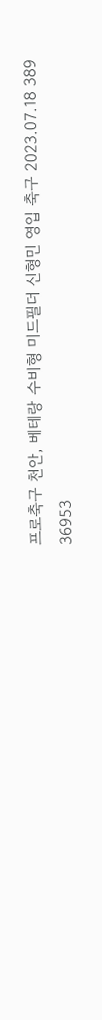프로축구 천안, 베테랑 수비형 미드필더 신형민 영입 축구 2023.07.18 389
36953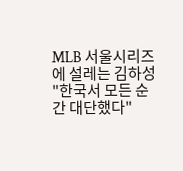MLB 서울시리즈에 설레는 김하성 "한국서 모든 순간 대단했다"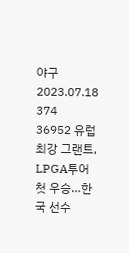야구 2023.07.18 374
36952 유럽 최강 그랜트, LPGA투어 첫 우승…한국 선수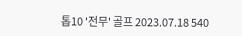톱10 '전무' 골프 2023.07.18 540